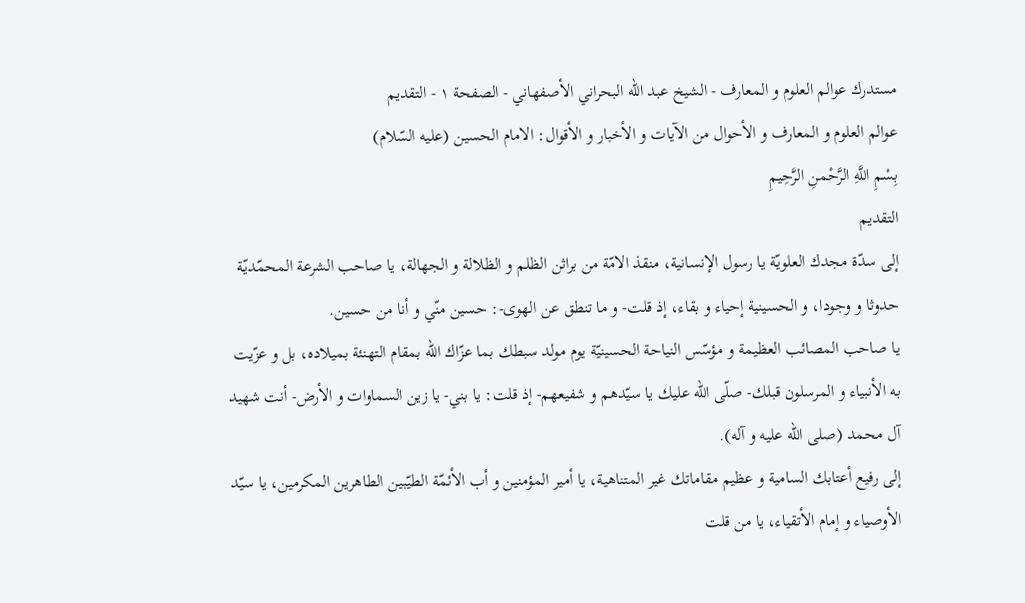مستدرك عوالم العلوم و المعارف - الشيخ عبد الله البحراني الأصفهاني - الصفحة ١ - التقديم
عوالم العلوم و المعارف و الأحوال من الآيات و الأخبار و الأقوال: الامام الحسين (عليه السّلام)
بِسْمِ اللَّهِ الرَّحْمنِ الرَّحِيمِ
التقديم
إلى سدّة مجدك العلويّة يا رسول الإنسانية، منقذ الامّة من براثن الظلم و الظلالة و الجهالة، يا صاحب الشرعة المحمّديّة حدوثا و وجودا، و الحسينية إحياء و بقاء، إذ قلت- و ما تنطق عن الهوى-: حسين منّي و أنا من حسين.
يا صاحب المصائب العظيمة و مؤسّس النياحة الحسينيّة يوم مولد سبطك بما عزّاك اللّه بمقام التهنئة بميلاده، بل و عزّيت به الأنبياء و المرسلون قبلك- صلّى اللّه عليك يا سيّدهم و شفيعهم- إذ قلت: يا بني- يا زين السماوات و الأرض- أنت شهيد آل محمد (صلى اللّه عليه و آله).
إلى رفيع أعتابك السامية و عظيم مقاماتك غير المتناهية، يا أمير المؤمنين و أب الأئمّة الطيّبين الطاهرين المكرمين، يا سيّد الأوصياء و إمام الأتقياء، يا من قلت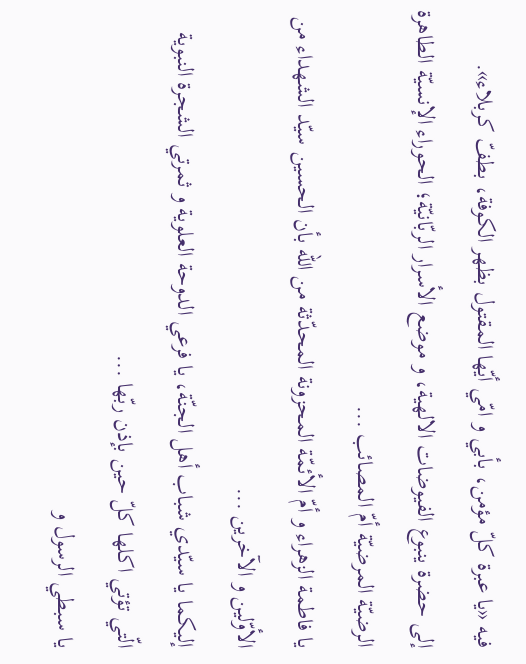فيه «يا عبرة كلّ مؤمن، بأبي و امّي أيّها المقتول بظهر الكوفة، بطفّ كربلاء».
إلى حضرة ينبوع الفيوضات الالهية، و موضع الأسرار الربّانيّة؛ الحوراء الإنسيّة الطاهرة الرضيّة المرضيّة أمّ المصائب ...
يا فاطمة الزهراء و أمّ الأئمّة المحزونة المحدّثة من اللّه بأن الحسين سيّد الشهداء من الأوّلين و الآخرين ...
إليكما يا سيّدي شباب أهل الجنّة، يا فرعي الدوحة العلوية و ثمرتي الشجرة النبوية الّتي تؤتي اكلها كلّ حين بإذن ربّها ...
يا سبطي الرسول و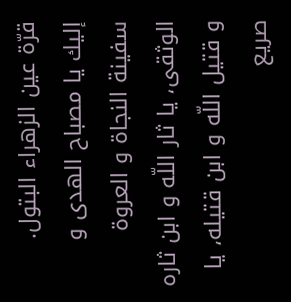قرّة عين الزهراء البتول.
إليك يا مصباح الهدى و سفينة النجاة و العروة الوثقى، يا ثار اللّه و ابن ثاره و قتيل اللّه و ابن قتيله، يا صريع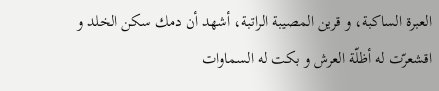العبرة الساكبة، و قرين المصيبة الراتبة، أشهد أن دمك سكن الخلد و اقشعرّت له أظلّة العرش و بكت له السماوات